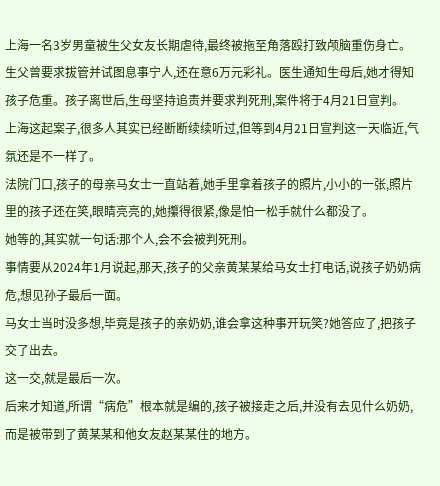上海一名3岁男童被生父女友长期虐待,最终被拖至角落殴打致颅脑重伤身亡。生父曾要求拔管并试图息事宁人,还在意6万元彩礼。医生通知生母后,她才得知孩子危重。孩子离世后,生母坚持追责并要求判死刑,案件将于4月21日宣判。
上海这起案子,很多人其实已经断断续续听过,但等到4月21日宣判这一天临近,气氛还是不一样了。
法院门口,孩子的母亲马女士一直站着,她手里拿着孩子的照片,小小的一张,照片里的孩子还在笑,眼睛亮亮的,她攥得很紧,像是怕一松手就什么都没了。
她等的,其实就一句话:那个人,会不会被判死刑。
事情要从2024年1月说起,那天,孩子的父亲黄某某给马女士打电话,说孩子奶奶病危,想见孙子最后一面。
马女士当时没多想,毕竟是孩子的亲奶奶,谁会拿这种事开玩笑?她答应了,把孩子交了出去。
这一交,就是最后一次。
后来才知道,所谓“病危”根本就是编的,孩子被接走之后,并没有去见什么奶奶,而是被带到了黄某某和他女友赵某某住的地方。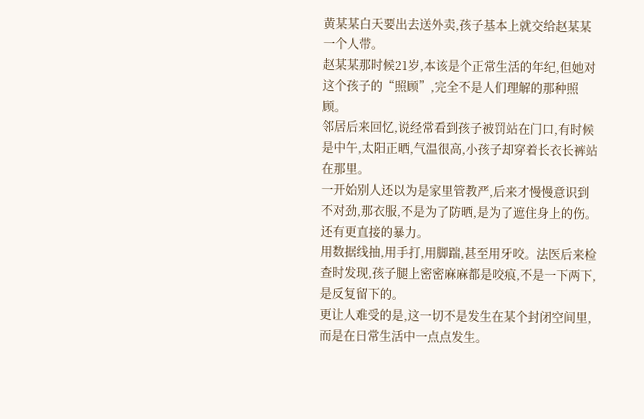黄某某白天要出去送外卖,孩子基本上就交给赵某某一个人带。
赵某某那时候21岁,本该是个正常生活的年纪,但她对这个孩子的“照顾”,完全不是人们理解的那种照顾。
邻居后来回忆,说经常看到孩子被罚站在门口,有时候是中午,太阳正晒,气温很高,小孩子却穿着长衣长裤站在那里。
一开始别人还以为是家里管教严,后来才慢慢意识到不对劲,那衣服,不是为了防晒,是为了遮住身上的伤。
还有更直接的暴力。
用数据线抽,用手打,用脚踹,甚至用牙咬。法医后来检查时发现,孩子腿上密密麻麻都是咬痕,不是一下两下,是反复留下的。
更让人难受的是,这一切不是发生在某个封闭空间里,而是在日常生活中一点点发生。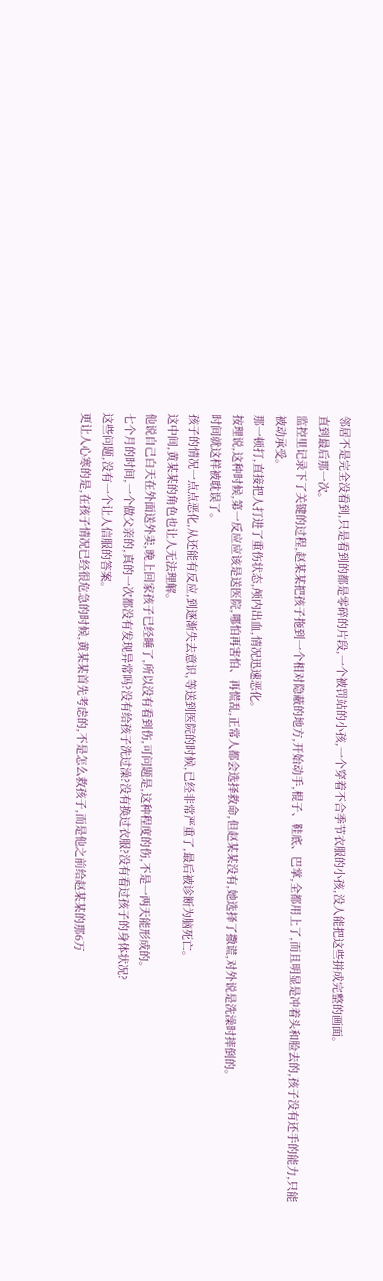邻居不是完全没看到,只是看到的都是零碎的片段,一个被罚站的小孩,一个穿着不合季节衣服的小孩,没人能把这些拼成完整的画面。
直到最后那一次。
监控里记录下了关键的过程,赵某某把孩子拖到一个相对隐蔽的地方,开始动手,棍子、鞋底、巴掌,全都用上了,而且明显是冲着头和脸去的,孩子没有还手的能力,只能被动承受。
那一顿打,直接把人打进了重伤状态,颅内出血,情况迅速恶化。
按理说,这种时候,第一反应应该是送医院,哪怕再害怕、再慌乱,正常人都会选择救命,但赵某某没有,她选择了撒谎,对外说是洗澡时摔倒的。
时间就这样被耽误了。
孩子的情况一点点恶化,从还能有反应,到逐渐失去意识,等送到医院的时候,已经非常严重了,最后被诊断为脑死亡。
这中间,黄某某的角色也让人无法理解。
他说自己白天在外面送外卖,晚上回家孩子已经睡了,所以没有看到伤,可问题是,这种程度的伤,不是一两天能形成的。
七个月的时间,一个做父亲的,真的一次都没有发现异常吗?没有给孩子洗过澡?没有换过衣服?没有看过孩子的身体状况?
这些问题,没有一个让人信服的答案。
更让人心寒的是,在孩子情况已经很危急的时候,黄某某首先考虑的,不是怎么救孩子,而是他之前给赵某某的那6万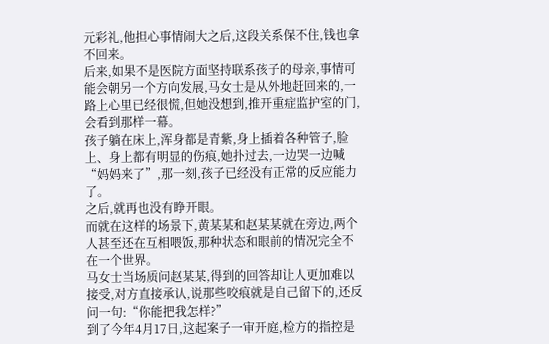元彩礼,他担心事情闹大之后,这段关系保不住,钱也拿不回来。
后来,如果不是医院方面坚持联系孩子的母亲,事情可能会朝另一个方向发展,马女士是从外地赶回来的,一路上心里已经很慌,但她没想到,推开重症监护室的门,会看到那样一幕。
孩子躺在床上,浑身都是青紫,身上插着各种管子,脸上、身上都有明显的伤痕,她扑过去,一边哭一边喊“妈妈来了”,那一刻,孩子已经没有正常的反应能力了。
之后,就再也没有睁开眼。
而就在这样的场景下,黄某某和赵某某就在旁边,两个人甚至还在互相喂饭,那种状态和眼前的情况完全不在一个世界。
马女士当场质问赵某某,得到的回答却让人更加难以接受,对方直接承认,说那些咬痕就是自己留下的,还反问一句:“你能把我怎样?”
到了今年4月17日,这起案子一审开庭,检方的指控是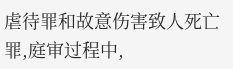虐待罪和故意伤害致人死亡罪,庭审过程中,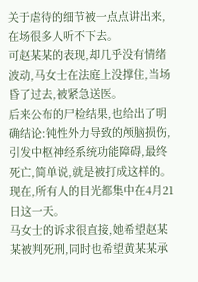关于虐待的细节被一点点讲出来,在场很多人听不下去。
可赵某某的表现,却几乎没有情绪波动,马女士在法庭上没撑住,当场昏了过去,被紧急送医。
后来公布的尸检结果,也给出了明确结论:钝性外力导致的颅脑损伤,引发中枢神经系统功能障碍,最终死亡,简单说,就是被打成这样的。
现在,所有人的目光都集中在4月21日这一天。
马女士的诉求很直接,她希望赵某某被判死刑,同时也希望黄某某承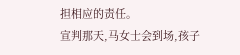担相应的责任。
宣判那天,马女士会到场,孩子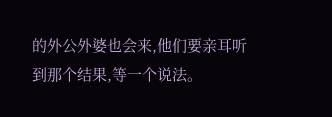的外公外婆也会来,他们要亲耳听到那个结果,等一个说法。